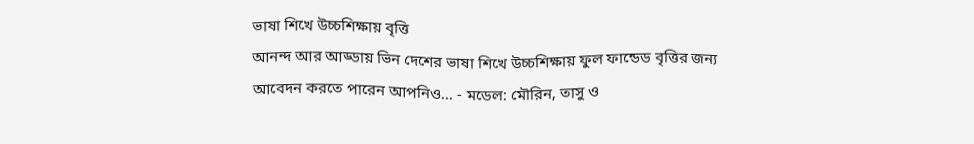ভাষা শিখে উচ্চশিক্ষায় বৃত্তি
আনন্দ আর আড্ডায় ভিন দেশের ভাষা শিখে উচ্চশিক্ষায় ফুল ফান্ডেড বৃত্তির জন্য আবেদন করতে পারেন আপনিও... - মডেল: মৌরিন, তাসু ও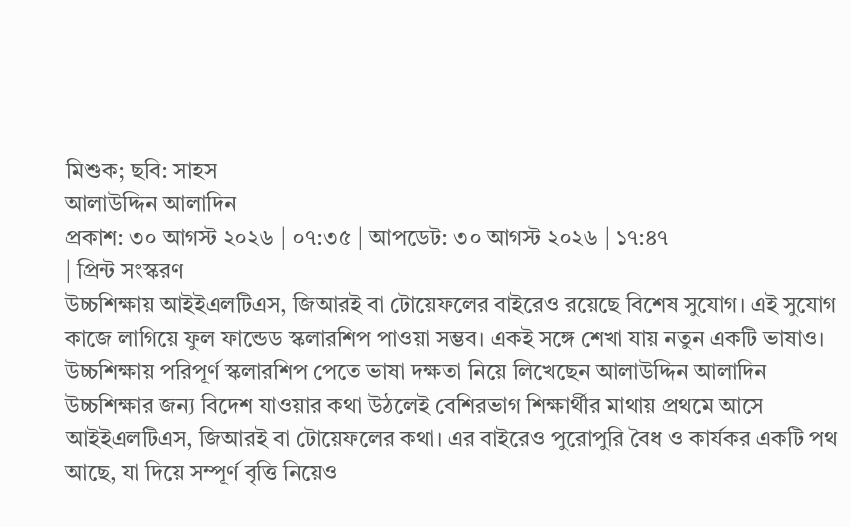মিশুক; ছবি: সাহস
আলাউদ্দিন আলাদিন
প্রকাশ: ৩০ আগস্ট ২০২৬ | ০৭:৩৫ | আপডেট: ৩০ আগস্ট ২০২৬ | ১৭:৪৭
| প্রিন্ট সংস্করণ
উচ্চশিক্ষায় আইইএলটিএস, জিআরই বা টোয়েফলের বাইরেও রয়েছে বিশেষ সুযোগ। এই সুযোগ কাজে লাগিয়ে ফুল ফান্ডেড স্কলারশিপ পাওয়া সম্ভব। একই সঙ্গে শেখা যায় নতুন একটি ভাষাও। উচ্চশিক্ষায় পরিপূর্ণ স্কলারশিপ পেতে ভাষা দক্ষতা নিয়ে লিখেছেন আলাউদ্দিন আলাদিন
উচ্চশিক্ষার জন্য বিদেশ যাওয়ার কথা উঠলেই বেশিরভাগ শিক্ষার্থীর মাথায় প্রথমে আসে আইইএলটিএস, জিআরই বা টোয়েফলের কথা। এর বাইরেও পুরোপুরি বৈধ ও কার্যকর একটি পথ আছে, যা দিয়ে সম্পূর্ণ বৃত্তি নিয়েও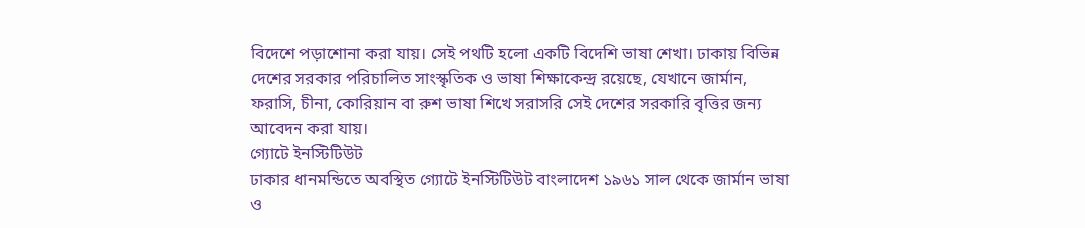বিদেশে পড়াশোনা করা যায়। সেই পথটি হলো একটি বিদেশি ভাষা শেখা। ঢাকায় বিভিন্ন দেশের সরকার পরিচালিত সাংস্কৃতিক ও ভাষা শিক্ষাকেন্দ্র রয়েছে, যেখানে জার্মান, ফরাসি, চীনা, কোরিয়ান বা রুশ ভাষা শিখে সরাসরি সেই দেশের সরকারি বৃত্তির জন্য আবেদন করা যায়।
গ্যোটে ইনস্টিটিউট
ঢাকার ধানমন্ডিতে অবস্থিত গ্যোটে ইনস্টিটিউট বাংলাদেশ ১৯৬১ সাল থেকে জার্মান ভাষা ও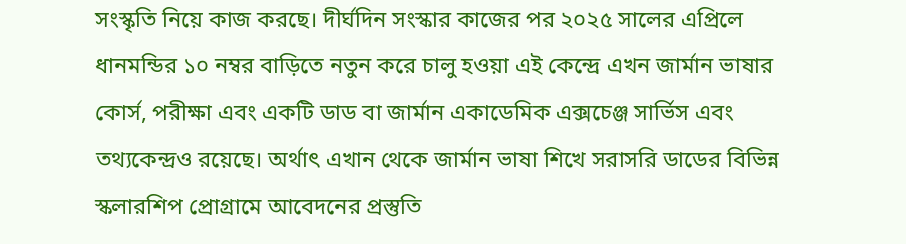সংস্কৃতি নিয়ে কাজ করছে। দীর্ঘদিন সংস্কার কাজের পর ২০২৫ সালের এপ্রিলে ধানমন্ডির ১০ নম্বর বাড়িতে নতুন করে চালু হওয়া এই কেন্দ্রে এখন জার্মান ভাষার কোর্স, পরীক্ষা এবং একটি ডাড বা জার্মান একাডেমিক এক্সচেঞ্জ সার্ভিস এবং তথ্যকেন্দ্রও রয়েছে। অর্থাৎ এখান থেকে জার্মান ভাষা শিখে সরাসরি ডাডের বিভিন্ন স্কলারশিপ প্রোগ্রামে আবেদনের প্রস্তুতি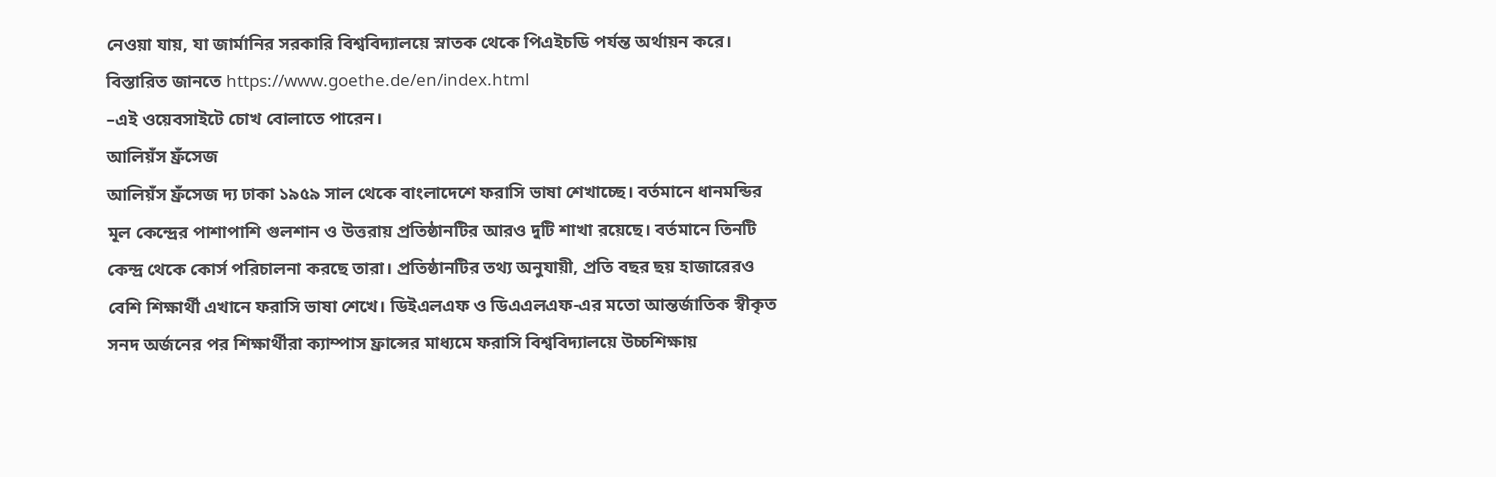নেওয়া যায়, যা জার্মানির সরকারি বিশ্ববিদ্যালয়ে স্নাতক থেকে পিএইচডি পর্যন্ত অর্থায়ন করে। বিস্তারিত জানতে https://www.goethe.de/en/index.html
–এই ওয়েবসাইটে চোখ বোলাতে পারেন।
আলিয়ঁস ফ্রঁসেজ
আলিয়ঁস ফ্রঁসেজ দ্য ঢাকা ১৯৫৯ সাল থেকে বাংলাদেশে ফরাসি ভাষা শেখাচ্ছে। বর্তমানে ধানমন্ডির মূল কেন্দ্রের পাশাপাশি গুলশান ও উত্তরায় প্রতিষ্ঠানটির আরও দুটি শাখা রয়েছে। বর্তমানে তিনটি কেন্দ্র থেকে কোর্স পরিচালনা করছে তারা। প্রতিষ্ঠানটির তথ্য অনুযায়ী, প্রতি বছর ছয় হাজারেরও বেশি শিক্ষার্থী এখানে ফরাসি ভাষা শেখে। ডিইএলএফ ও ডিএএলএফ-এর মতো আন্তর্জাতিক স্বীকৃত সনদ অর্জনের পর শিক্ষার্থীরা ক্যাম্পাস ফ্রান্সের মাধ্যমে ফরাসি বিশ্ববিদ্যালয়ে উচ্চশিক্ষায়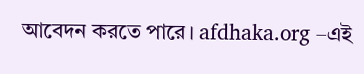আবেদন করতে পারে। afdhaka.org –এই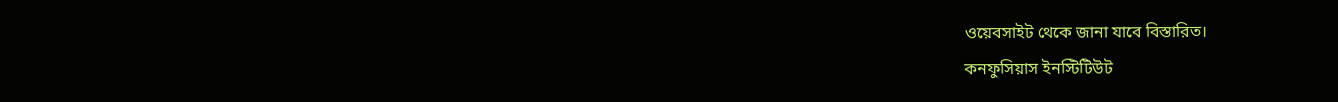ওয়েবসাইট থেকে জানা যাবে বিস্তারিত।
কনফুসিয়াস ইনস্টিটিউট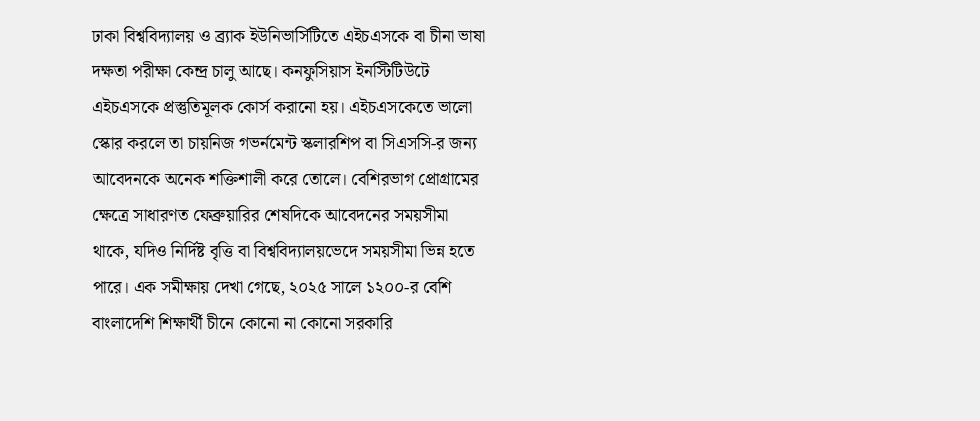ঢাকা বিশ্ববিদ্যালয় ও ব্র্যাক ইউনিভার্সিটিতে এইচএসকে বা চীনা ভাষা দক্ষতা পরীক্ষা কেন্দ্র চালু আছে। কনফুসিয়াস ইনস্টিটিউটে এইচএসকে প্রস্তুতিমূলক কোর্স করানো হয়। এইচএসকেতে ভালো স্কোর করলে তা চায়নিজ গভর্নমেন্ট স্কলারশিপ বা সিএসসি-র জন্য আবেদনকে অনেক শক্তিশালী করে তোলে। বেশিরভাগ প্রোগ্রামের ক্ষেত্রে সাধারণত ফেব্রুয়ারির শেষদিকে আবেদনের সময়সীমা থাকে, যদিও নির্দিষ্ট বৃত্তি বা বিশ্ববিদ্যালয়ভেদে সময়সীমা ভিন্ন হতে পারে। এক সমীক্ষায় দেখা গেছে, ২০২৫ সালে ১২০০-র বেশি বাংলাদেশি শিক্ষার্থী চীনে কোনো না কোনো সরকারি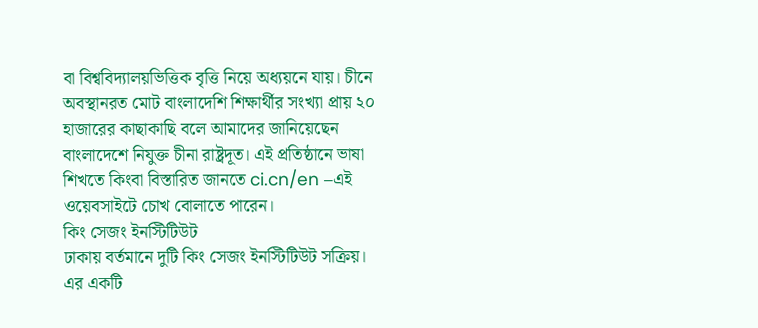বা বিশ্ববিদ্যালয়ভিত্তিক বৃত্তি নিয়ে অধ্যয়নে যায়। চীনে অবস্থানরত মোট বাংলাদেশি শিক্ষার্থীর সংখ্যা প্রায় ২০ হাজারের কাছাকাছি বলে আমাদের জানিয়েছেন বাংলাদেশে নিযুক্ত চীনা রাষ্ট্রদূত। এই প্রতিষ্ঠানে ভাষা শিখতে কিংবা বিস্তারিত জানতে ci.cn/en –এই ওয়েবসাইটে চোখ বোলাতে পারেন।
কিং সেজং ইনস্টিটিউট
ঢাকায় বর্তমানে দুটি কিং সেজং ইনস্টিটিউট সক্রিয়। এর একটি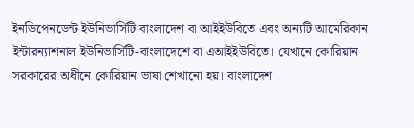ইনডিপেনডেন্ট ইউনিভার্সিটি বাংলাদেশ বা আইইউবিতে এবং অন্যটি আমেরিকান ইন্টারন্যাশনাল ইউনিভার্সিটি-বাংলাদেশে বা এআইইউবিতে। যেখানে কোরিয়ান সরকারের অধীনে কোরিয়ান ভাষা শেখানো হয়। বাংলাদেশ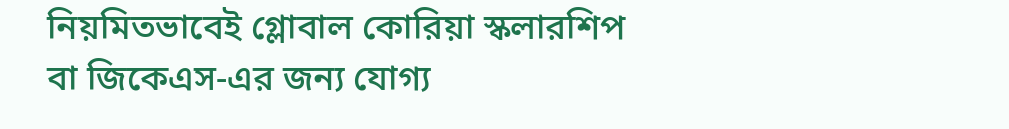নিয়মিতভাবেই গ্লোবাল কোরিয়া স্কলারশিপ বা জিকেএস-এর জন্য যোগ্য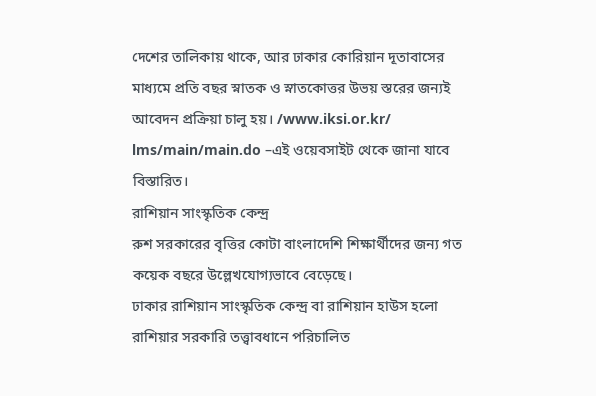দেশের তালিকায় থাকে, আর ঢাকার কোরিয়ান দূতাবাসের মাধ্যমে প্রতি বছর স্নাতক ও স্নাতকোত্তর উভয় স্তরের জন্যই আবেদন প্রক্রিয়া চালু হয়। /www.iksi.or.kr/
lms/main/main.do –এই ওয়েবসাইট থেকে জানা যাবে বিস্তারিত।
রাশিয়ান সাংস্কৃতিক কেন্দ্র
রুশ সরকারের বৃত্তির কোটা বাংলাদেশি শিক্ষার্থীদের জন্য গত কয়েক বছরে উল্লেখযোগ্যভাবে বেড়েছে।
ঢাকার রাশিয়ান সাংস্কৃতিক কেন্দ্র বা রাশিয়ান হাউস হলো রাশিয়ার সরকারি তত্ত্বাবধানে পরিচালিত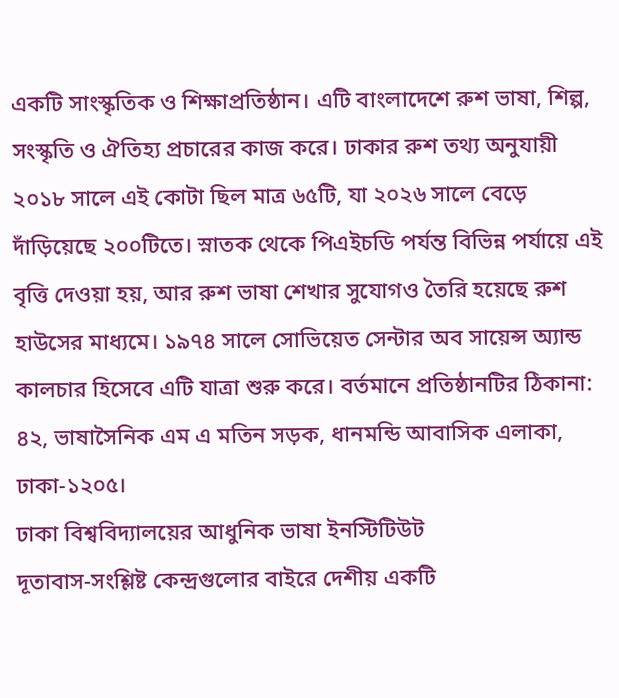একটি সাংস্কৃতিক ও শিক্ষাপ্রতিষ্ঠান। এটি বাংলাদেশে রুশ ভাষা, শিল্প, সংস্কৃতি ও ঐতিহ্য প্রচারের কাজ করে। ঢাকার রুশ তথ্য অনুযায়ী ২০১৮ সালে এই কোটা ছিল মাত্র ৬৫টি, যা ২০২৬ সালে বেড়ে দাঁড়িয়েছে ২০০টিতে। স্নাতক থেকে পিএইচডি পর্যন্ত বিভিন্ন পর্যায়ে এই বৃত্তি দেওয়া হয়, আর রুশ ভাষা শেখার সুযোগও তৈরি হয়েছে রুশ হাউসের মাধ্যমে। ১৯৭৪ সালে সোভিয়েত সেন্টার অব সায়েন্স অ্যান্ড কালচার হিসেবে এটি যাত্রা শুরু করে। বর্তমানে প্রতিষ্ঠানটির ঠিকানা: ৪২, ভাষাসৈনিক এম এ মতিন সড়ক, ধানমন্ডি আবাসিক এলাকা, ঢাকা-১২০৫।
ঢাকা বিশ্ববিদ্যালয়ের আধুনিক ভাষা ইনস্টিটিউট
দূতাবাস-সংশ্লিষ্ট কেন্দ্রগুলোর বাইরে দেশীয় একটি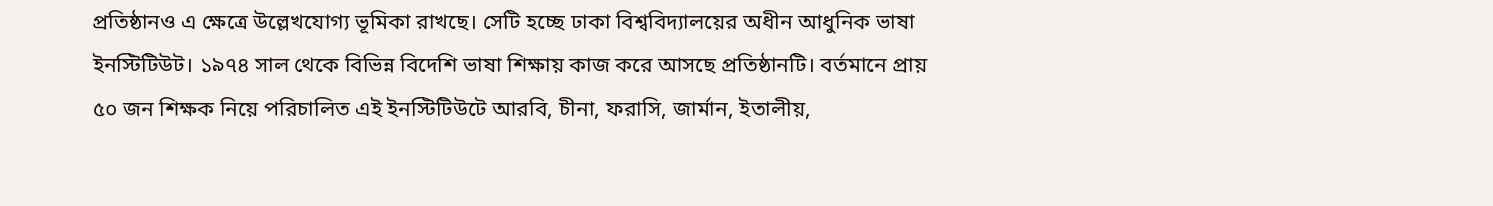প্রতিষ্ঠানও এ ক্ষেত্রে উল্লেখযোগ্য ভূমিকা রাখছে। সেটি হচ্ছে ঢাকা বিশ্ববিদ্যালয়ের অধীন আধুনিক ভাষা ইনস্টিটিউট। ১৯৭৪ সাল থেকে বিভিন্ন বিদেশি ভাষা শিক্ষায় কাজ করে আসছে প্রতিষ্ঠানটি। বর্তমানে প্রায় ৫০ জন শিক্ষক নিয়ে পরিচালিত এই ইনস্টিটিউটে আরবি, চীনা, ফরাসি, জার্মান, ইতালীয়,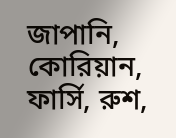জাপানি, কোরিয়ান, ফার্সি, রুশ,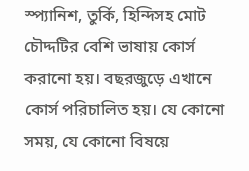স্প্যানিশ, তুর্কি, হিন্দিসহ মোট চৌদ্দটির বেশি ভাষায় কোর্স করানো হয়। বছরজুড়ে এখানে কোর্স পরিচালিত হয়। যে কোনো সময়, যে কোনো বিষয়ে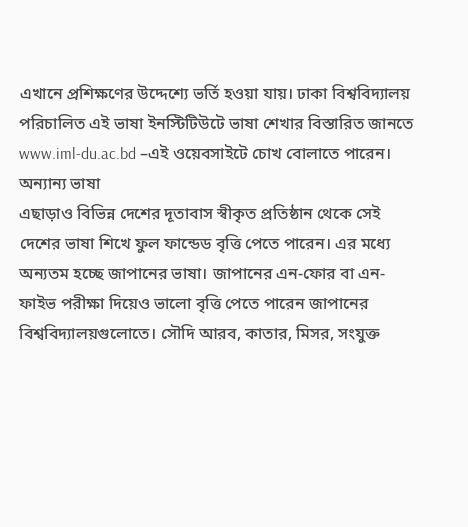এখানে প্রশিক্ষণের উদ্দেশ্যে ভর্তি হওয়া যায়। ঢাকা বিশ্ববিদ্যালয় পরিচালিত এই ভাষা ইনস্টিটিউটে ভাষা শেখার বিস্তারিত জানতে www.iml-du.ac.bd –এই ওয়েবসাইটে চোখ বোলাতে পারেন।
অন্যান্য ভাষা
এছাড়াও বিভিন্ন দেশের দূতাবাস স্বীকৃত প্রতিষ্ঠান থেকে সেই দেশের ভাষা শিখে ফুল ফান্ডেড বৃত্তি পেতে পারেন। এর মধ্যে অন্যতম হচ্ছে জাপানের ভাষা। জাপানের এন-ফোর বা এন-ফাইভ পরীক্ষা দিয়েও ভালো বৃত্তি পেতে পারেন জাপানের বিশ্ববিদ্যালয়গুলোতে। সৌদি আরব, কাতার, মিসর, সংযুক্ত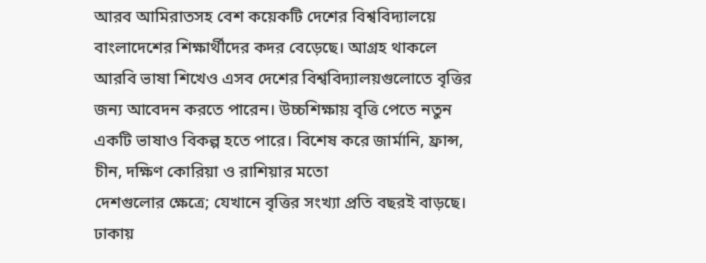আরব আমিরাতসহ বেশ কয়েকটি দেশের বিশ্ববিদ্যালয়ে বাংলাদেশের শিক্ষার্থীদের কদর বেড়েছে। আগ্রহ থাকলে আরবি ভাষা শিখেও এসব দেশের বিশ্ববিদ্যালয়গুলোতে বৃত্তির জন্য আবেদন করতে পারেন। উচ্চশিক্ষায় বৃত্তি পেতে নতুন একটি ভাষাও বিকল্প হতে পারে। বিশেষ করে জার্মানি, ফ্রান্স, চীন, দক্ষিণ কোরিয়া ও রাশিয়ার মতো
দেশগুলোর ক্ষেত্রে; যেখানে বৃত্তির সংখ্যা প্রতি বছরই বাড়ছে। ঢাকায়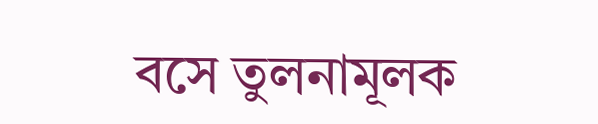বসে তুলনামূলক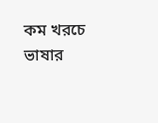কম খরচে ভাষার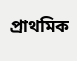প্রাথমিক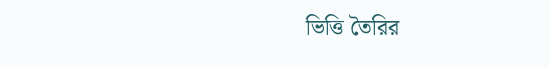ভিত্তি তৈরির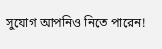সুযোগ আপনিও নিতে পারেন!